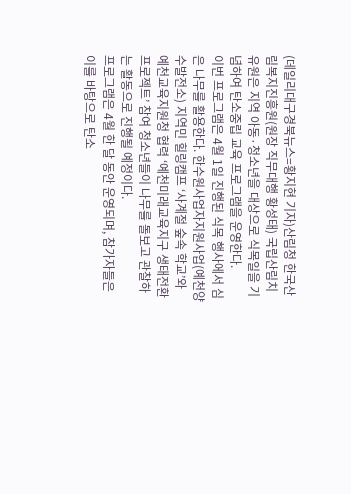(데일리대구경북뉴스=황지현 기자)산림청 한국산림복지진흥원(원장 직무대행 황성태) 국립산림치유원은 지역 아동·청소년을 대상으로 식목일을 기념하여 탄소중립 교육 프로그램을 운영한다.
이번 프로그램은 4월 1일 진행된 식목 행사에서 심은 나무를 활용한다. 한수원사업자지원사업(예천양수발전소) 지역민 힐링캠프 ‘사계절 숲속 학교’와 예천교육지원청 협력 ‘예천미래교육지구 생태전환프로젝트’ 참여 청소년들이 나무를 돌보고 관찰하는 활동으로 진행될 예정이다.
프로그램은 4월 한 달 동안 운영되며, 참가자들은 이를 바탕으로 탄소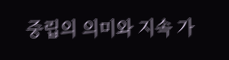중립의 의미와 지속 가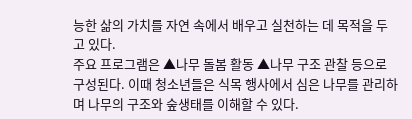능한 삶의 가치를 자연 속에서 배우고 실천하는 데 목적을 두고 있다.
주요 프로그램은 ▲나무 돌봄 활동 ▲나무 구조 관찰 등으로 구성된다. 이때 청소년들은 식목 행사에서 심은 나무를 관리하며 나무의 구조와 숲생태를 이해할 수 있다.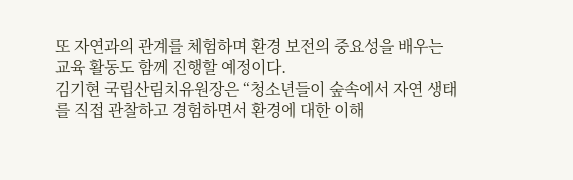또 자연과의 관계를 체험하며 환경 보전의 중요성을 배우는 교육 활동도 함께 진행할 예정이다.
김기현 국립산림치유원장은 “청소년들이 숲속에서 자연 생태를 직접 관찰하고 경험하면서 환경에 대한 이해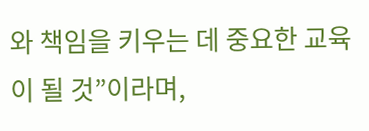와 책임을 키우는 데 중요한 교육이 될 것”이라며,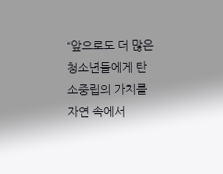“앞으로도 더 많은 청소년들에게 탄소중립의 가치를 자연 속에서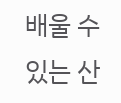배울 수 있는 산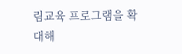림교육 프로그램을 확대해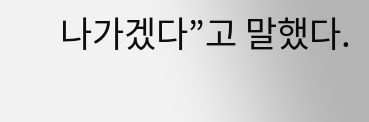나가겠다”고 말했다.